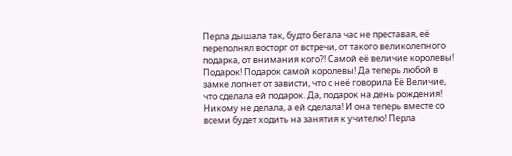Перла дышала так, будто бегала час не преставая, её переполнял восторг от встречи, от такого великолепного подарка, от внимания кого?! Самой её величие королевы! Подарок! Подарок самой королевы! Да теперь любой в замке лопнет от зависти, что с неё говорила Её Величие, что сделала ей подарок. Да, подарок на день рождения! Никому не делала, а ей сделала! И она теперь вместе со всеми будет ходить на занятия к учителю! Перла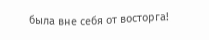была вне себя от восторга!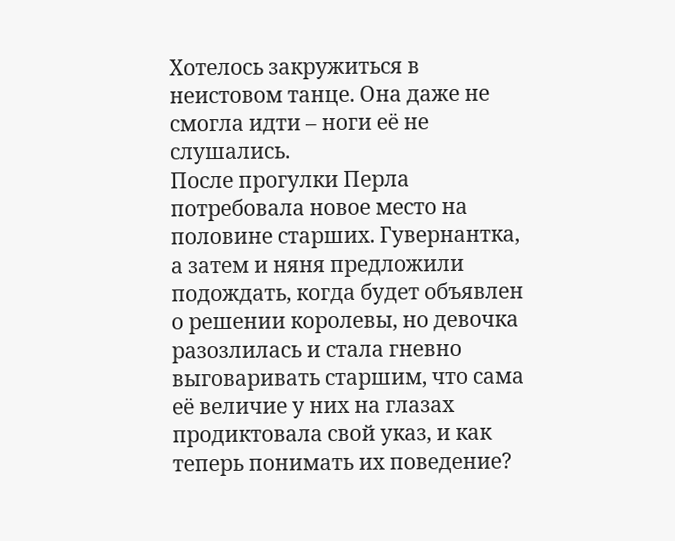Хотелось закружиться в неистовом танце. Она даже не смогла идти – ноги её не слушались.
После прогулки Перла потребовала новое место на половине старших. Гувернантка, а затем и няня предложили подождать, когда будет объявлен о решении королевы, но девочка разозлилась и стала гневно выговаривать старшим, что сама её величие у них на глазах продиктовала свой указ, и как теперь понимать их поведение?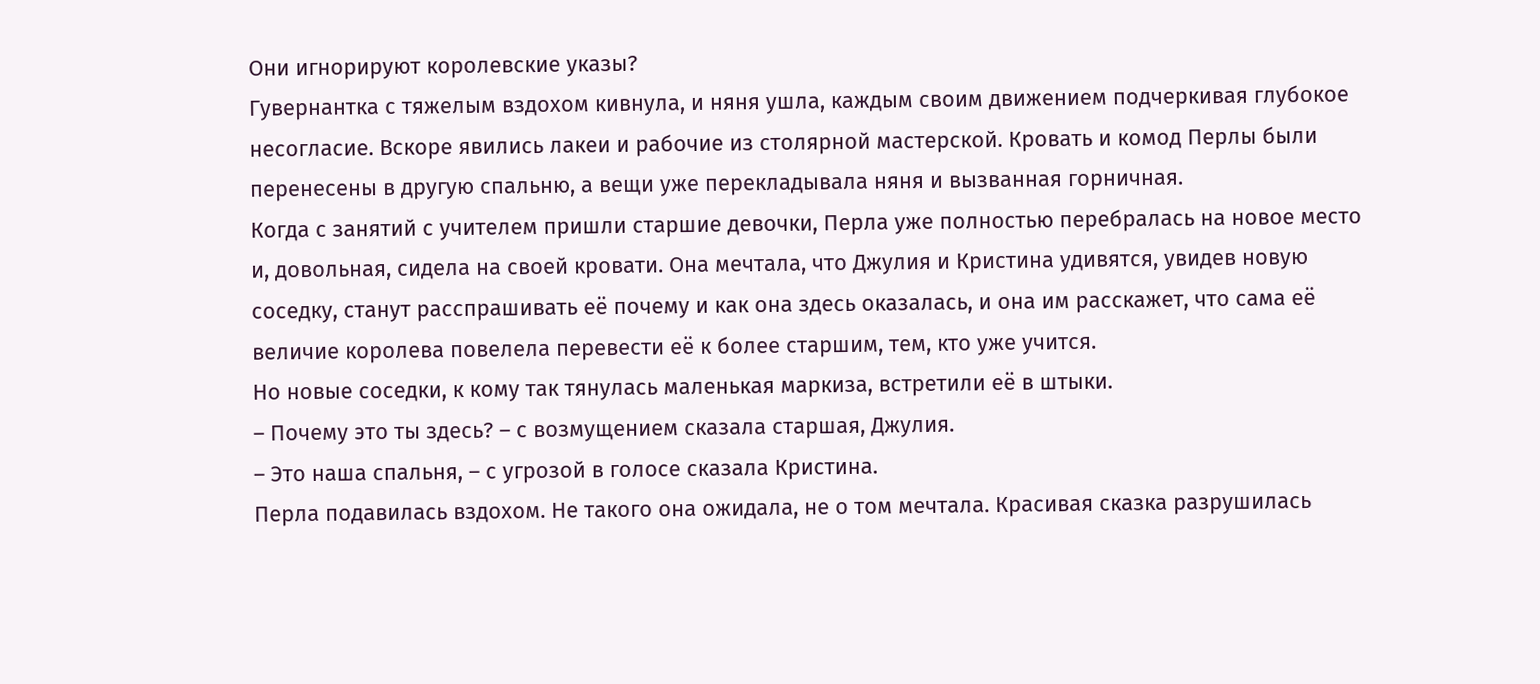Они игнорируют королевские указы?
Гувернантка с тяжелым вздохом кивнула, и няня ушла, каждым своим движением подчеркивая глубокое несогласие. Вскоре явились лакеи и рабочие из столярной мастерской. Кровать и комод Перлы были перенесены в другую спальню, а вещи уже перекладывала няня и вызванная горничная.
Когда с занятий с учителем пришли старшие девочки, Перла уже полностью перебралась на новое место и, довольная, сидела на своей кровати. Она мечтала, что Джулия и Кристина удивятся, увидев новую соседку, станут расспрашивать её почему и как она здесь оказалась, и она им расскажет, что сама её величие королева повелела перевести её к более старшим, тем, кто уже учится.
Но новые соседки, к кому так тянулась маленькая маркиза, встретили её в штыки.
– Почему это ты здесь? – с возмущением сказала старшая, Джулия.
– Это наша спальня, – с угрозой в голосе сказала Кристина.
Перла подавилась вздохом. Не такого она ожидала, не о том мечтала. Красивая сказка разрушилась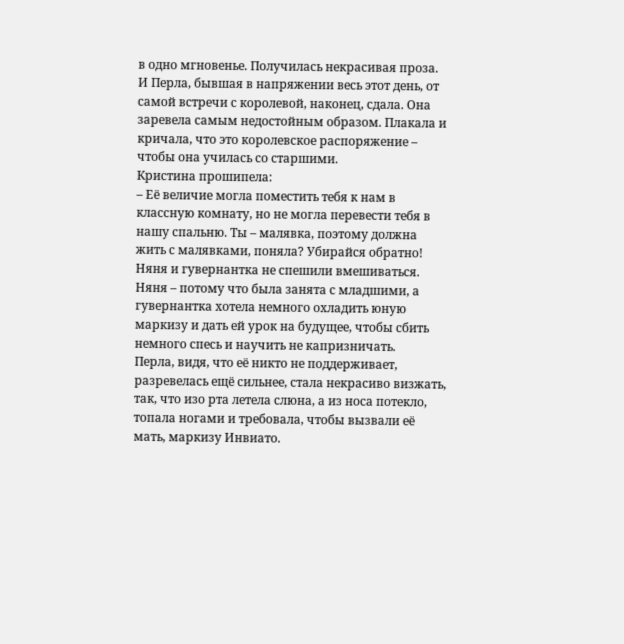в одно мгновенье. Получилась некрасивая проза.
И Перла, бывшая в напряжении весь этот день, от самой встречи с королевой, наконец, сдала. Она заревела самым недостойным образом. Плакала и кричала, что это королевское распоряжение – чтобы она училась со старшими.
Кристина прошипела:
– Её величие могла поместить тебя к нам в классную комнату, но не могла перевести тебя в нашу спальню. Ты – малявка, поэтому должна жить с малявками, поняла? Убирайся обратно!
Няня и гувернантка не спешили вмешиваться. Няня – потому что была занята с младшими, а гувернантка хотела немного охладить юную маркизу и дать ей урок на будущее, чтобы сбить немного спесь и научить не капризничать.
Перла, видя, что её никто не поддерживает, разревелась ещё сильнее, стала некрасиво визжать, так, что изо рта летела слюна, а из носа потекло, топала ногами и требовала, чтобы вызвали её мать, маркизу Инвиато.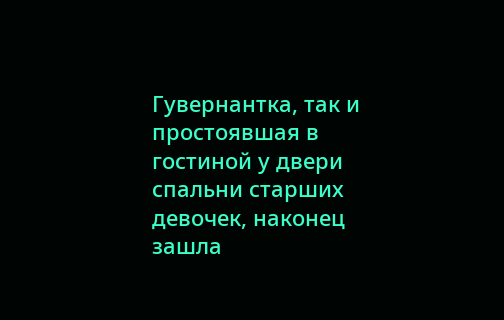Гувернантка, так и простоявшая в гостиной у двери спальни старших девочек, наконец зашла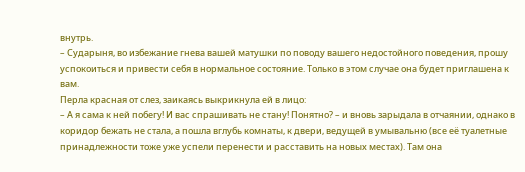внутрь.
– Сударыня, во избежание гнева вашей матушки по поводу вашего недостойного поведения, прошу успокоиться и привести себя в нормальное состояние. Только в этом случае она будет приглашена к вам.
Перла красная от слез, заикаясь выкрикнула ей в лицо:
– А я сама к ней побегу! И вас спрашивать не стану! Понятно? – и вновь зарыдала в отчаянии, однако в коридор бежать не стала, а пошла вглубь комнаты, к двери, ведущей в умывальню (все её туалетные принадлежности тоже уже успели перенести и расставить на новых местах). Там она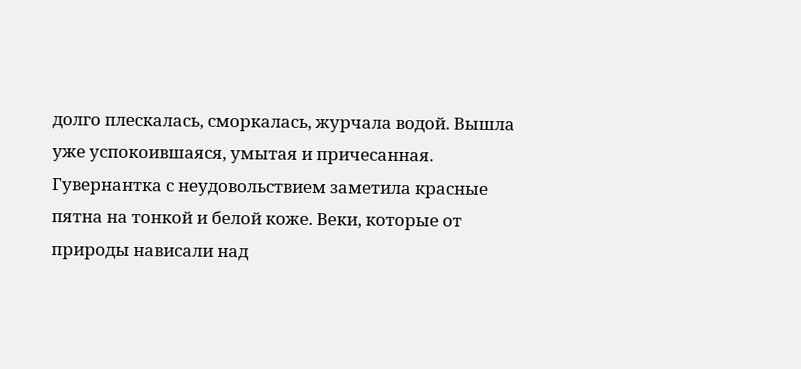долго плескалась, сморкалась, журчала водой. Вышла уже успокоившаяся, умытая и причесанная.
Гувернантка с неудовольствием заметила красные пятна на тонкой и белой коже. Веки, которые от природы нависали над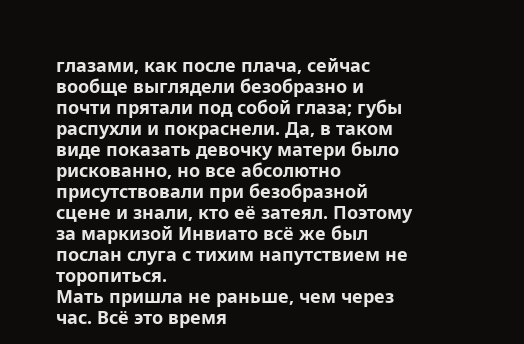глазами, как после плача, сейчас вообще выглядели безобразно и почти прятали под собой глаза; губы распухли и покраснели. Да, в таком виде показать девочку матери было рискованно, но все абсолютно присутствовали при безобразной сцене и знали, кто её затеял. Поэтому за маркизой Инвиато всё же был послан слуга с тихим напутствием не торопиться.
Мать пришла не раньше, чем через час. Всё это время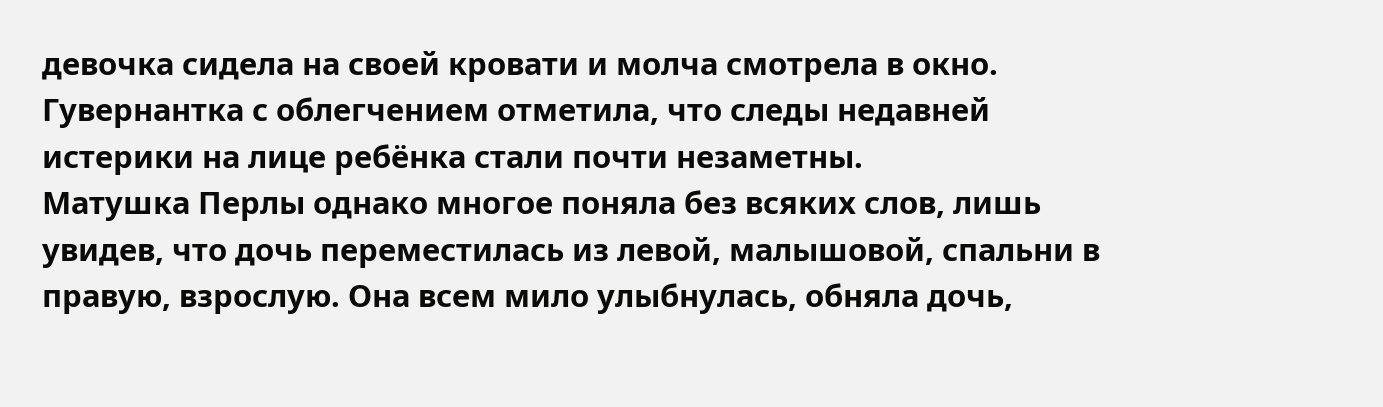девочка сидела на своей кровати и молча смотрела в окно. Гувернантка с облегчением отметила, что следы недавней истерики на лице ребёнка стали почти незаметны.
Матушка Перлы однако многое поняла без всяких слов, лишь увидев, что дочь переместилась из левой, малышовой, спальни в правую, взрослую. Она всем мило улыбнулась, обняла дочь,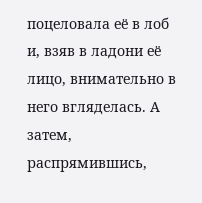поцеловала её в лоб и, взяв в ладони её лицо, внимательно в него вгляделась. А затем, распрямившись,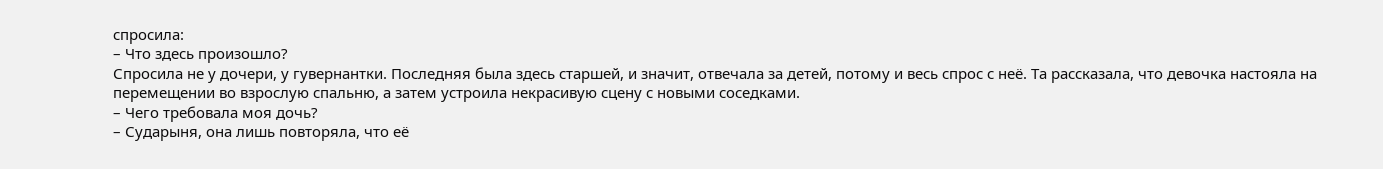спросила:
– Что здесь произошло?
Спросила не у дочери, у гувернантки. Последняя была здесь старшей, и значит, отвечала за детей, потому и весь спрос с неё. Та рассказала, что девочка настояла на перемещении во взрослую спальню, а затем устроила некрасивую сцену с новыми соседками.
– Чего требовала моя дочь?
– Сударыня, она лишь повторяла, что её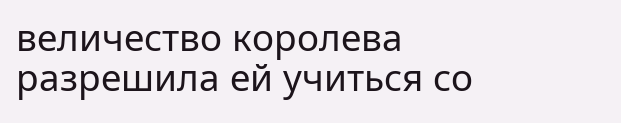величество королева разрешила ей учиться со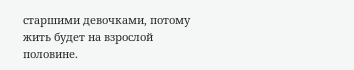старшими девочками, потому жить будет на взрослой половине.